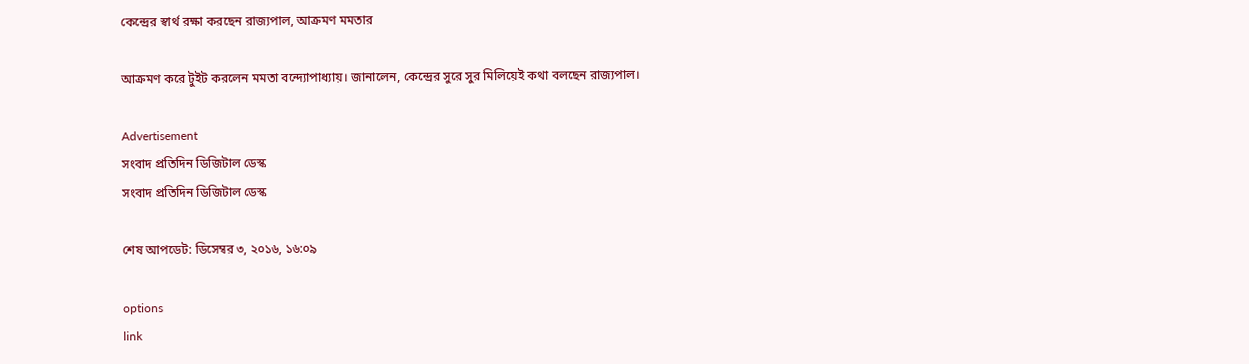কেন্দ্রের স্বার্থ রক্ষা করছেন রাজ্যপাল, আক্রমণ মমতার

আক্রমণ করে টুইট করলেন মমতা বন্দ্যোপাধ্যায়। জানালেন, কেন্দ্রের সুরে সুর মিলিয়েই কথা বলছেন রাজ্যপাল।

Advertisement
সংবাদ প্রতিদিন ডিজিটাল ডেস্ক
সংবাদ প্রতিদিন ডিজিটাল ডেস্ক

শেষ আপডেট: ডিসেম্বর ৩, ২০১৬, ১৬:০৯

options
link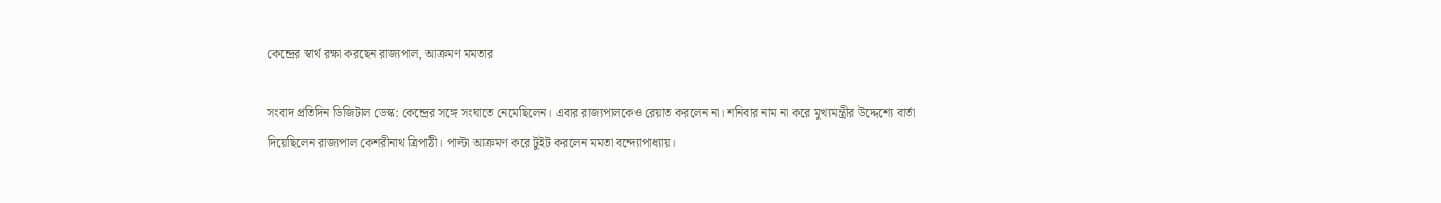কেন্দ্রের স্বার্থ রক্ষা করছেন রাজ্যপাল, আক্রমণ মমতার

সংবাদ প্রতিদিন ডিজিটাল ডেস্ক: কেন্দ্রের সঙ্গে সংঘাতে নেমেছিলেন। এবার রাজ্যপালকেও রেয়াত করলেন না। শনিবার নাম না করে মুখ্যমন্ত্রীর উদ্দেশ্যে বার্তা দিয়েছিলেন রাজ্যপাল কেশরীনাথ ত্রিপাঠী। পাল্টা আক্রমণ করে টুইট করলেন মমতা বন্দ্যোপাধ্যায়।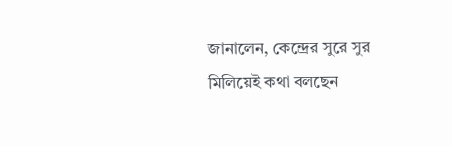জানালেন, কেন্দ্রের সুরে সুর মিলিয়েই কথা বলছেন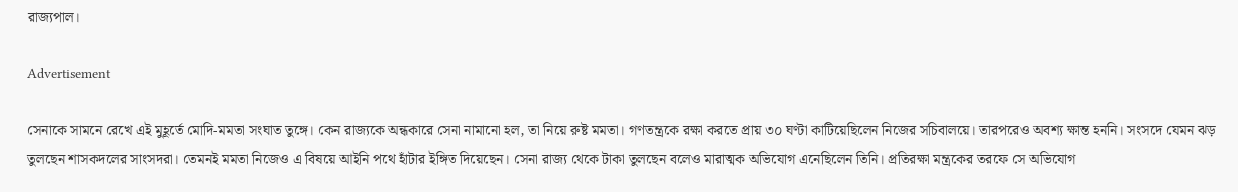রাজ্যপাল।

Advertisement

সেনাকে সামনে রেখে এই মুহূর্তে মোদি-মমতা সংঘাত তুঙ্গে। কেন রাজ্যকে অন্ধকারে সেনা নামানো হল, তা নিয়ে রুষ্ট মমতা। গণতন্ত্রকে রক্ষা করতে প্রায় ৩০ ঘণ্টা কাটিয়েছিলেন নিজের সচিবালয়ে। তারপরেও অবশ্য ক্ষান্ত হননি। সংসদে যেমন ঝড় তুলছেন শাসকদলের সাংসদরা। তেমনই মমতা নিজেও এ বিষয়ে আইনি পথে হাঁটার ইঙ্গিত দিয়েছেন। সেনা রাজ্য থেকে টাকা তুলছেন বলেও মারাত্মক অভিযোগ এনেছিলেন তিনি। প্রতিরক্ষা মন্ত্রকের তরফে সে অভিযোগ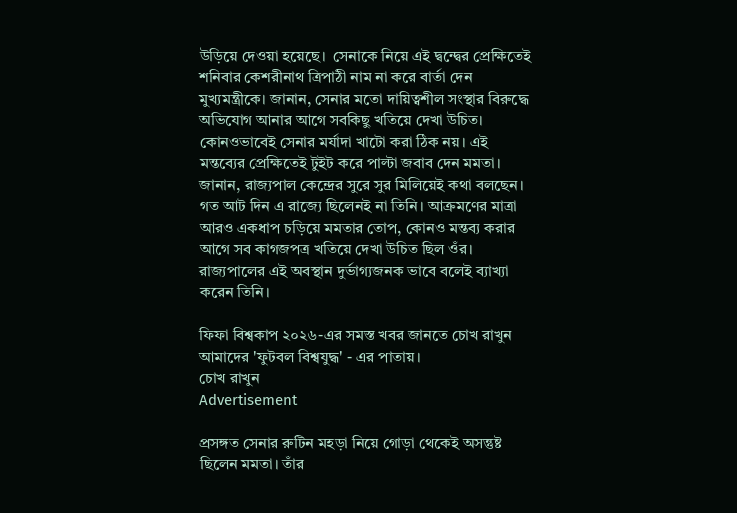উড়িয়ে দেওয়া হয়েছে।  সেনাকে নিয়ে এই দ্বন্দ্বের প্রেক্ষিতেই শনিবার কেশরীনাথ ত্রিপাঠী নাম না করে বার্তা দেন মুখ্যমন্ত্রীকে। জানান, সেনার মতো দায়িত্বশীল সংস্থার বিরুদ্ধে অভিযোগ আনার আগে সবকিছু খতিয়ে দেখা উচিত। কোনওভাবেই সেনার মর্যাদা খাটো করা ঠিক নয়। এই মন্তব্যের প্রেক্ষিতেই টুইট করে পাল্টা জবাব দেন মমতা। জানান, রাজ্যপাল কেন্দ্রের সুরে সুর মিলিয়েই কথা বলছেন। গত আট দিন এ রাজ্যে ছিলেনই না তিনি। আক্রমণের মাত্রা আরও একধাপ চড়িয়ে মমতার তোপ, কোনও মন্তব্য করার আগে সব কাগজপত্র খতিয়ে দেখা উচিত ছিল ওঁর। রাজ্যপালের এই অবস্থান দুর্ভাগ্যজনক ভাবে বলেই ব্যাখ্যা করেন তিনি।

ফিফা বিশ্বকাপ ২০২৬-এর সমস্ত খবর জানতে চোখ রাখুন আমাদের 'ফুটবল বিশ্বযুদ্ধ' - এর পাতায়।
চোখ রাখুন
Advertisement

প্রসঙ্গত সেনার রুটিন মহড়া নিয়ে গোড়া থেকেই অসন্তুষ্ট ছিলেন মমতা। তাঁর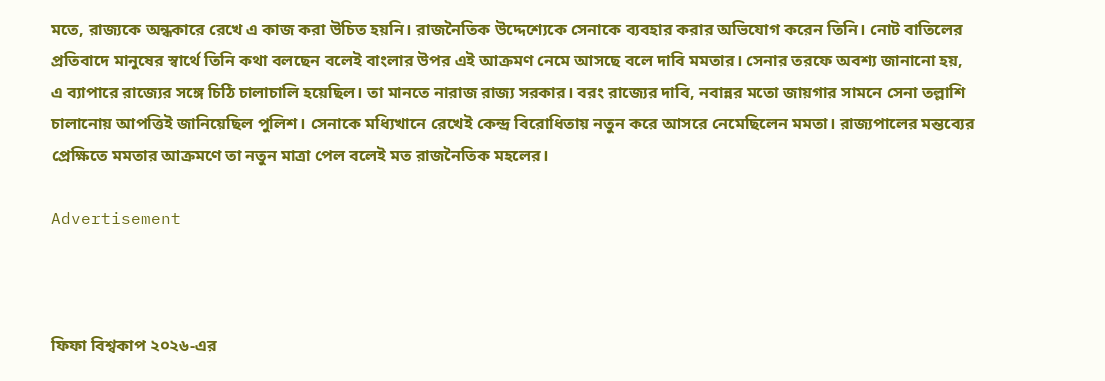মতে, রাজ্যকে অন্ধকারে রেখে এ কাজ করা উচিত হয়নি। রাজনৈতিক উদ্দেশ্যেকে সেনাকে ব্যবহার করার অভিযোগ করেন তিনি। নোট বাতিলের প্রতিবাদে মানুষের স্বার্থে তিনি কথা বলছেন বলেই বাংলার উপর এই আক্রমণ নেমে আসছে বলে দাবি মমতার। সেনার তরফে অবশ্য জানানো হয়, এ ব্যাপারে রাজ্যের সঙ্গে চিঠি চালাচালি হয়েছিল। তা মানতে নারাজ রাজ্য সরকার। বরং রাজ্যের দাবি, নবান্নর মতো জায়গার সামনে সেনা তল্লাশি চালানোয় আপত্তিই জানিয়েছিল পুলিশ। সেনাকে মধ্যিখানে রেখেই কেন্দ্র বিরোধিতায় নতুন করে আসরে নেমেছিলেন মমতা। রাজ্যপালের মন্তব্যের প্রেক্ষিতে মমতার আক্রমণে তা নতুন মাত্রা পেল বলেই মত রাজনৈতিক মহলের।

Advertisement



ফিফা বিশ্বকাপ ২০২৬-এর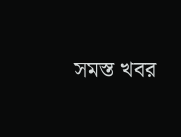সমস্ত খবর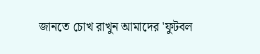জানতে চোখ রাখুন আমাদের 'ফুটবল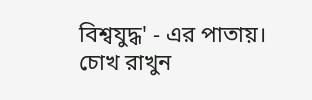বিশ্বযুদ্ধ' - এর পাতায়।
চোখ রাখুন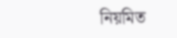নিয়মিত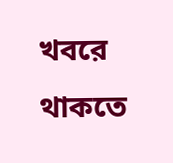খবরে থাকতে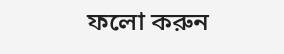ফলো করুন